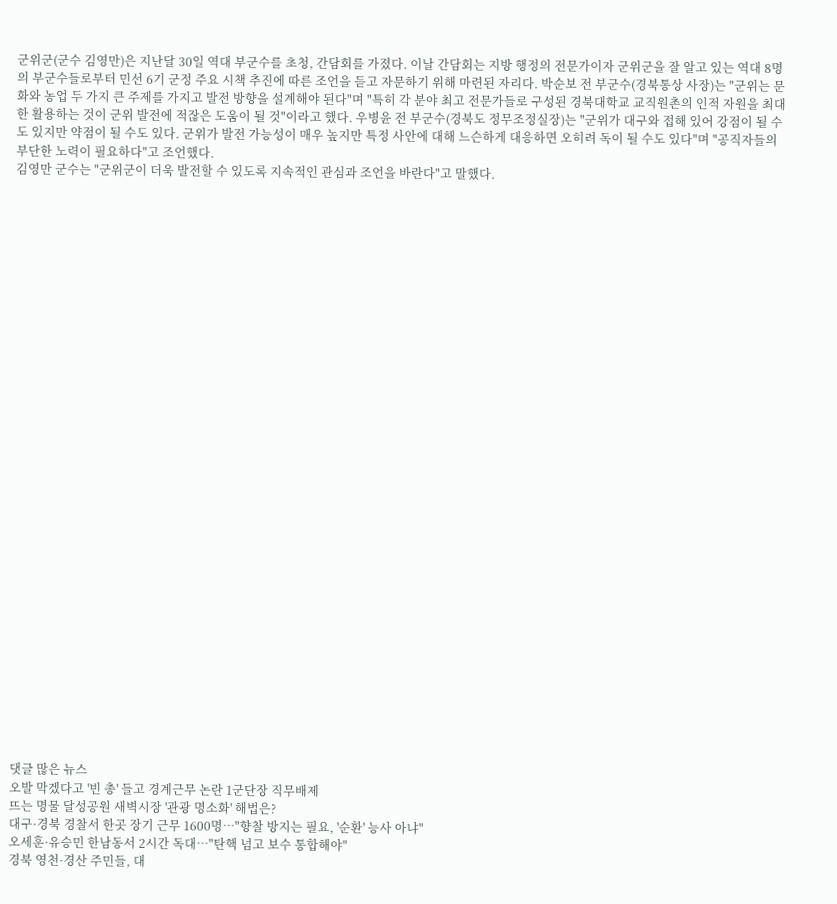군위군(군수 김영만)은 지난달 30일 역대 부군수를 초청, 간담회를 가졌다. 이날 간담회는 지방 행정의 전문가이자 군위군을 잘 알고 있는 역대 8명의 부군수들로부터 민선 6기 군정 주요 시책 추진에 따른 조언을 듣고 자문하기 위해 마련된 자리다. 박순보 전 부군수(경북통상 사장)는 "군위는 문화와 농업 두 가지 큰 주제를 가지고 발전 방향을 설계해야 된다"며 "특히 각 분야 최고 전문가들로 구성된 경북대학교 교직원촌의 인적 자원을 최대한 활용하는 것이 군위 발전에 적잖은 도움이 될 것"이라고 했다. 우병윤 전 부군수(경북도 정무조정실장)는 "군위가 대구와 접해 있어 강점이 될 수도 있지만 약점이 될 수도 있다. 군위가 발전 가능성이 매우 높지만 특정 사안에 대해 느슨하게 대응하면 오히려 독이 될 수도 있다"며 "공직자들의 부단한 노력이 필요하다"고 조언했다.
김영만 군수는 "군위군이 더욱 발전할 수 있도록 지속적인 관심과 조언을 바란다"고 말했다.
































댓글 많은 뉴스
오발 막겠다고 '빈 총' 들고 경계근무 논란 1군단장 직무배제
뜨는 명물 달성공원 새벽시장 '관광 명소화' 해법은?
대구·경북 경찰서 한곳 장기 근무 1600명…"향찰 방지는 필요, '순환' 능사 아냐"
오세훈·유승민 한남동서 2시간 독대…"탄핵 넘고 보수 통합해야"
경북 영천·경산 주민들, 대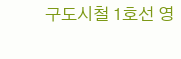구도시철 1호선 영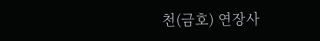천(금호) 연장사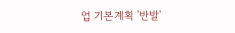업 기본계획 '반발'